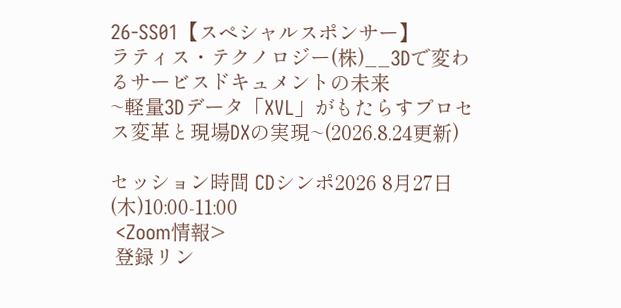26-SS01【スペシャルスポンサー】
ラティス・テクノロジー(株)__3Dで変わるサービスドキュメントの未来
~軽量3Dデータ「XVL」がもたらすプロセス変革と現場DXの実現~(2026.8.24更新)

セッション時間 CDシンポ2026 8月27日(木)10:00-11:00
 <Zoom情報>
 登録リン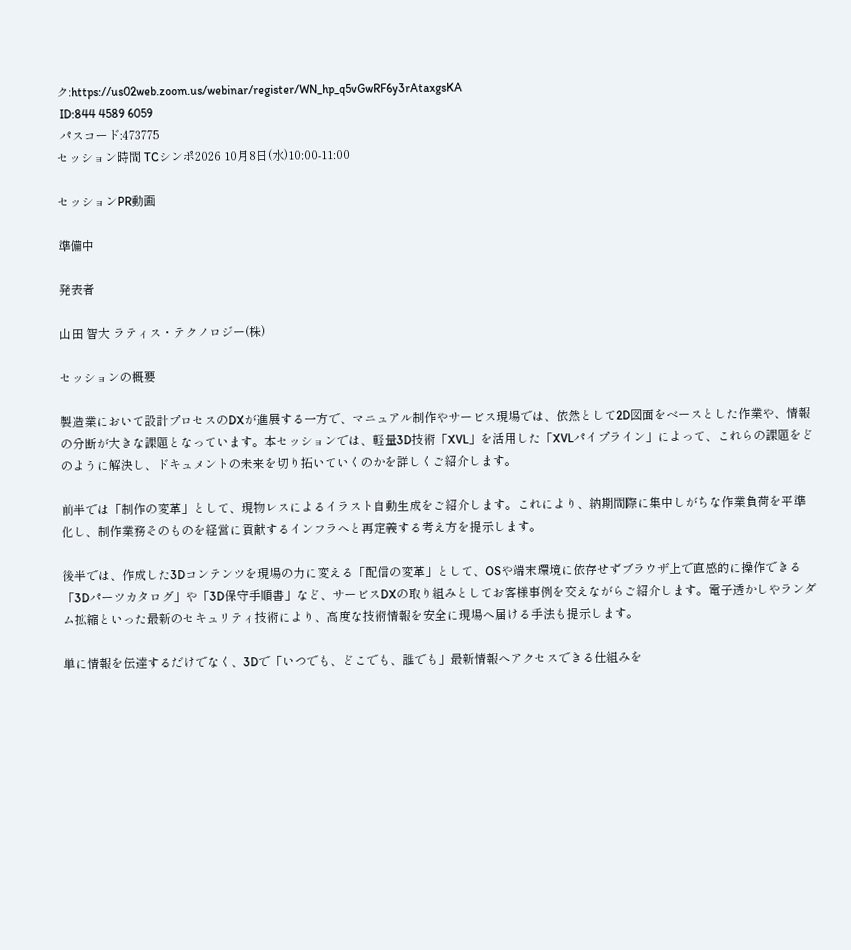ク:https://us02web.zoom.us/webinar/register/WN_hp_q5vGwRF6y3rAtaxgsKA
 ID:844 4589 6059
 パスコード:473775
セッション時間 TCシンポ2026 10月8日(水)10:00-11:00

セッションPR動画

準備中

発表者

山田 智大 ラティス・テクノロジー(株)

セッションの概要

製造業において設計プロセスのDXが進展する一方で、マニュアル制作やサービス現場では、依然として2D図面をベースとした作業や、情報の分断が大きな課題となっています。本セッションでは、軽量3D技術「XVL」を活用した「XVLパイプライン」によって、これらの課題をどのように解決し、ドキュメントの未来を切り拓いていくのかを詳しくご紹介します。

前半では「制作の変革」として、現物レスによるイラスト自動生成をご紹介します。これにより、納期間際に集中しがちな作業負荷を平準化し、制作業務そのものを経営に貢献するインフラへと再定義する考え方を提示します。

後半では、作成した3Dコンテンツを現場の力に変える「配信の変革」として、OSや端末環境に依存せずブラウザ上で直感的に操作できる「3Dパーツカタログ」や「3D保守手順書」など、サービスDXの取り組みとしてお客様事例を交えながらご紹介します。電子透かしやランダム拡縮といった最新のセキュリティ技術により、高度な技術情報を安全に現場へ届ける手法も提示します。

単に情報を伝達するだけでなく、3Dで「いつでも、どこでも、誰でも」最新情報へアクセスできる仕組みを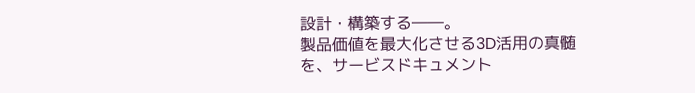設計・構築する――。
製品価値を最大化させる3D活用の真髄を、サービスドキュメント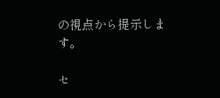の視点から提示します。

セ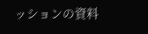ッションの資料